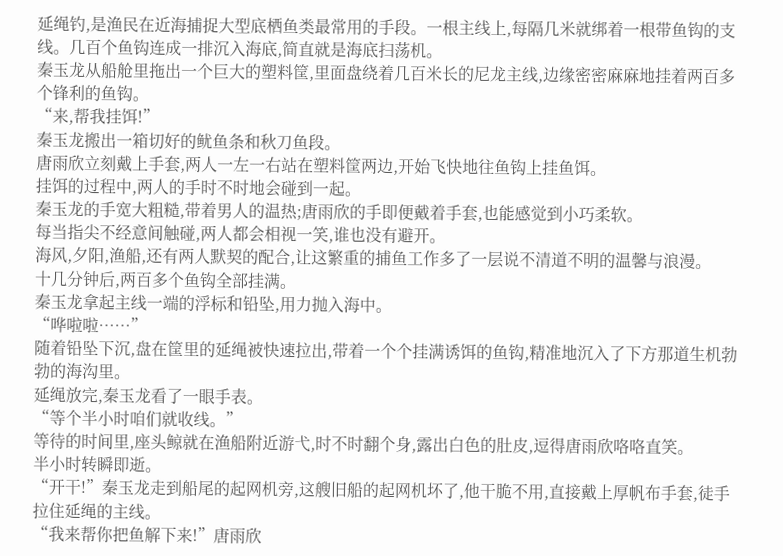延绳钓,是渔民在近海捕捉大型底栖鱼类最常用的手段。一根主线上,每隔几米就绑着一根带鱼钩的支线。几百个鱼钩连成一排沉入海底,简直就是海底扫荡机。
秦玉龙从船舱里拖出一个巨大的塑料筐,里面盘绕着几百米长的尼龙主线,边缘密密麻麻地挂着两百多个锋利的鱼钩。
“来,帮我挂饵!”
秦玉龙搬出一箱切好的鱿鱼条和秋刀鱼段。
唐雨欣立刻戴上手套,两人一左一右站在塑料筐两边,开始飞快地往鱼钩上挂鱼饵。
挂饵的过程中,两人的手时不时地会碰到一起。
秦玉龙的手宽大粗糙,带着男人的温热;唐雨欣的手即便戴着手套,也能感觉到小巧柔软。
每当指尖不经意间触碰,两人都会相视一笑,谁也没有避开。
海风,夕阳,渔船,还有两人默契的配合,让这繁重的捕鱼工作多了一层说不清道不明的温馨与浪漫。
十几分钟后,两百多个鱼钩全部挂满。
秦玉龙拿起主线一端的浮标和铅坠,用力抛入海中。
“哗啦啦……”
随着铅坠下沉,盘在筐里的延绳被快速拉出,带着一个个挂满诱饵的鱼钩,精准地沉入了下方那道生机勃勃的海沟里。
延绳放完,秦玉龙看了一眼手表。
“等个半小时咱们就收线。”
等待的时间里,座头鲸就在渔船附近游弋,时不时翻个身,露出白色的肚皮,逗得唐雨欣咯咯直笑。
半小时转瞬即逝。
“开干!”秦玉龙走到船尾的起网机旁,这艘旧船的起网机坏了,他干脆不用,直接戴上厚帆布手套,徒手拉住延绳的主线。
“我来帮你把鱼解下来!”唐雨欣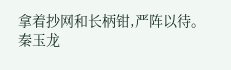拿着抄网和长柄钳,严阵以待。
秦玉龙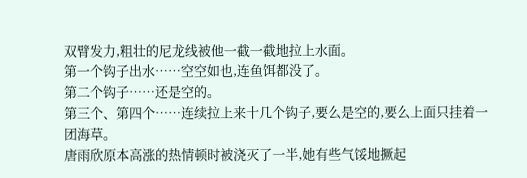双臂发力,粗壮的尼龙线被他一截一截地拉上水面。
第一个钩子出水……空空如也,连鱼饵都没了。
第二个钩子……还是空的。
第三个、第四个……连续拉上来十几个钩子,要么是空的,要么上面只挂着一团海草。
唐雨欣原本高涨的热情顿时被浇灭了一半,她有些气馁地撅起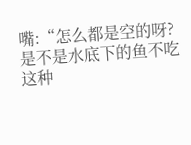嘴:“怎么都是空的呀?是不是水底下的鱼不吃这种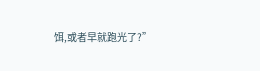饵,或者早就跑光了?”